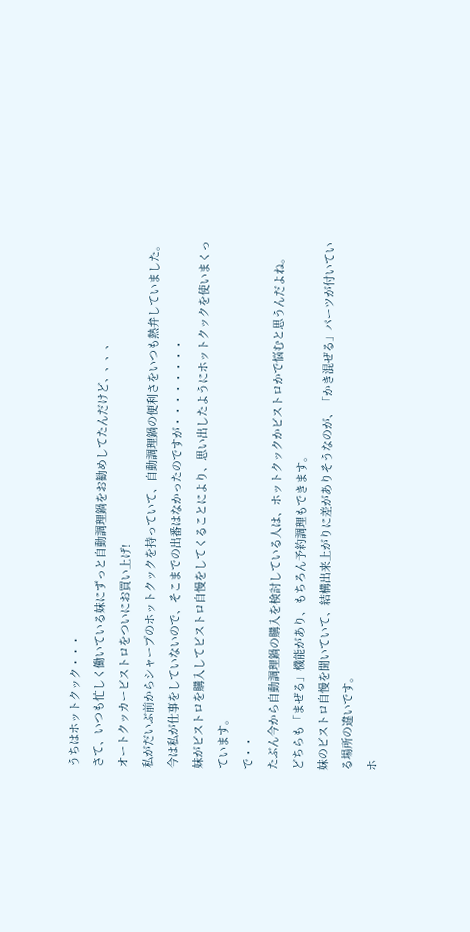うちはホットクック・・・
さて、いつも忙しく働いている妹にずっと自動調理鍋をお勧めしてたんだけど、、、、
オートクッカービストロをついにお買い上げ!
私がだいぶ前からシャープのホットクックを持っていて、自動調理鍋の便利さをいつも熱弁していました。
今は私が仕事をしていないので、そこまでの出番はなかったのですが・・・・・・・・
妹がビストロを購入してビストロ自慢をしてくることにより、思い出したようにホットクックを使いまくっています。
で・・
たぶん今から自動調理鍋の購入を検討している人は、ホットクックかビストロかで悩むと思うんだよね。
どちらも「まぜる」機能があり、もちろん予約調理もできます。
妹のビストロ自慢を聞いていて、結構出来上がりに差がありそうなのが、「かき混ぜる」パーツが付いている場所の違いです。
ホ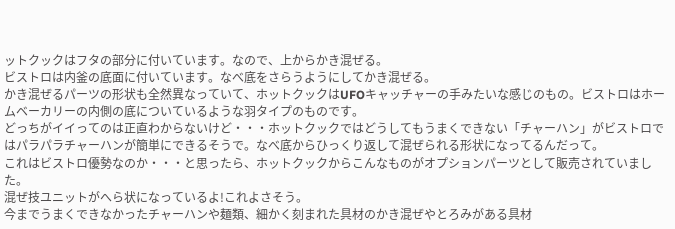ットクックはフタの部分に付いています。なので、上からかき混ぜる。
ビストロは内釜の底面に付いています。なべ底をさらうようにしてかき混ぜる。
かき混ぜるパーツの形状も全然異なっていて、ホットクックはUFOキャッチャーの手みたいな感じのもの。ビストロはホームベーカリーの内側の底についているような羽タイプのものです。
どっちがイイってのは正直わからないけど・・・ホットクックではどうしてもうまくできない「チャーハン」がビストロではパラパラチャーハンが簡単にできるそうで。なべ底からひっくり返して混ぜられる形状になってるんだって。
これはビストロ優勢なのか・・・と思ったら、ホットクックからこんなものがオプションパーツとして販売されていました。
混ぜ技ユニットがへら状になっているよ!これよさそう。
今までうまくできなかったチャーハンや麺類、細かく刻まれた具材のかき混ぜやとろみがある具材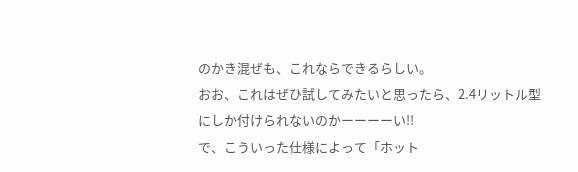のかき混ぜも、これならできるらしい。
おお、これはぜひ試してみたいと思ったら、2.4リットル型にしか付けられないのかーーーーい!!
で、こういった仕様によって「ホット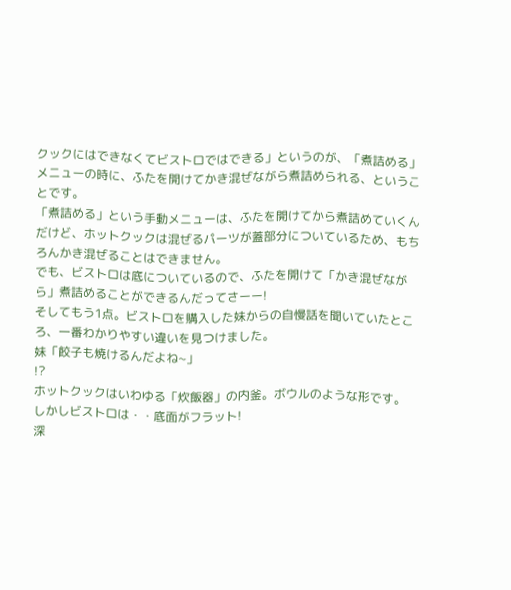クックにはできなくてビストロではできる」というのが、「煮詰める」メニューの時に、ふたを開けてかき混ぜながら煮詰められる、ということです。
「煮詰める」という手動メニューは、ふたを開けてから煮詰めていくんだけど、ホットクックは混ぜるパーツが蓋部分についているため、もちろんかき混ぜることはできません。
でも、ビストロは底についているので、ふたを開けて「かき混ぜながら」煮詰めることができるんだってさーー!
そしてもう1点。ビストロを購入した妹からの自慢話を聞いていたところ、一番わかりやすい違いを見つけました。
妹「餃子も焼けるんだよね~」
!?
ホットクックはいわゆる「炊飯器」の内釜。ボウルのような形です。
しかしビストロは・・底面がフラット!
深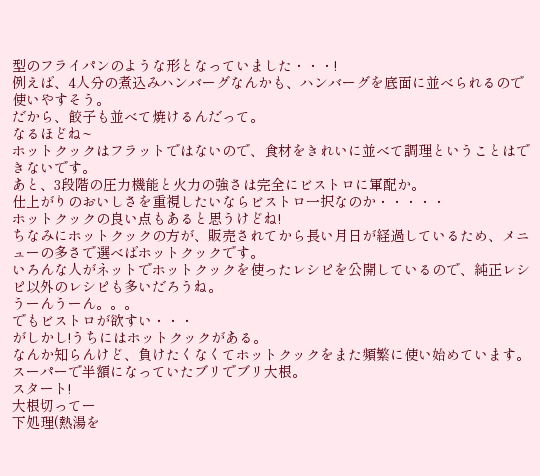型のフライパンのような形となっていました・・・!
例えば、4人分の煮込みハンバーグなんかも、ハンバーグを底面に並べられるので使いやすそう。
だから、餃子も並べて焼けるんだって。
なるほどね~
ホットクックはフラットではないので、食材をきれいに並べて調理ということはできないです。
あと、3段階の圧力機能と火力の強さは完全にビストロに軍配か。
仕上がりのおいしさを重視したいならビストロ一択なのか・・・・・
ホットクックの良い点もあると思うけどね!
ちなみにホットクックの方が、販売されてから長い月日が経過しているため、メニューの多さで選べばホットクックです。
いろんな人がネットでホットクックを使ったレシピを公開しているので、純正レシピ以外のレシピも多いだろうね。
うーんうーん。。。
でもビストロが欲すい・・・
がしかし!うちにはホットクックがある。
なんか知らんけど、負けたくなくてホットクックをまた頻繁に使い始めています。
スーパーで半額になっていたブリでブリ大根。
スタート!
大根切ってー
下処理(熱湯を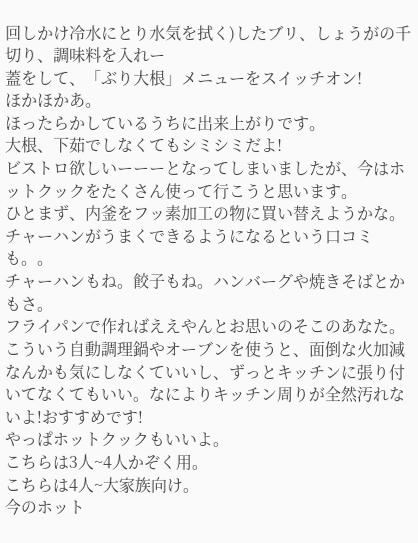回しかけ冷水にとり水気を拭く)したブリ、しょうがの千切り、調味料を入れー
蓋をして、「ぶり大根」メニューをスイッチオン!
ほかほかあ。
ほったらかしているうちに出来上がりです。
大根、下茹でしなくてもシミシミだよ!
ビストロ欲しいーーーとなってしまいましたが、今はホットクックをたくさん使って行こうと思います。
ひとまず、内釜をフッ素加工の物に買い替えようかな。
チャーハンがうまくできるようになるという口コミも。。
チャーハンもね。餃子もね。ハンバーグや焼きそばとかもさ。
フライパンで作ればええやんとお思いのそこのあなた。
こういう自動調理鍋やオーブンを使うと、面倒な火加減なんかも気にしなくていいし、ずっとキッチンに張り付いてなくてもいい。なによりキッチン周りが全然汚れないよ!おすすめです!
やっぱホットクックもいいよ。
こちらは3人~4人かぞく用。
こちらは4人~大家族向け。
今のホット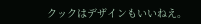クックはデザインもいいねえ。